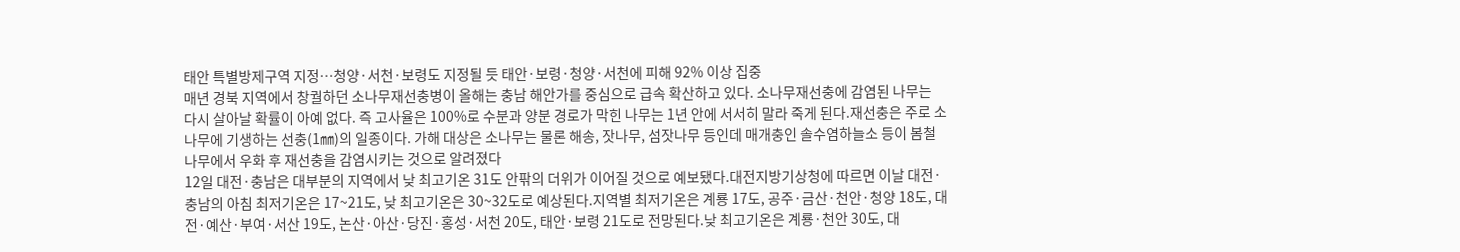태안 특별방제구역 지정…청양·서천·보령도 지정될 듯 태안·보령·청양·서천에 피해 92% 이상 집중
매년 경북 지역에서 창궐하던 소나무재선충병이 올해는 충남 해안가를 중심으로 급속 확산하고 있다. 소나무재선충에 감염된 나무는 다시 살아날 확률이 아예 없다. 즉 고사율은 100%로 수분과 양분 경로가 막힌 나무는 1년 안에 서서히 말라 죽게 된다.재선충은 주로 소나무에 기생하는 선충(1㎜)의 일종이다. 가해 대상은 소나무는 물론 해송, 잣나무, 섬잣나무 등인데 매개충인 솔수염하늘소 등이 봄철 나무에서 우화 후 재선충을 감염시키는 것으로 알려졌다
12일 대전·충남은 대부분의 지역에서 낮 최고기온 31도 안팎의 더위가 이어질 것으로 예보됐다.대전지방기상청에 따르면 이날 대전·충남의 아침 최저기온은 17~21도, 낮 최고기온은 30~32도로 예상된다.지역별 최저기온은 계룡 17도, 공주·금산·천안·청양 18도, 대전·예산·부여·서산 19도, 논산·아산·당진·홍성·서천 20도, 태안·보령 21도로 전망된다.낮 최고기온은 계룡·천안 30도, 대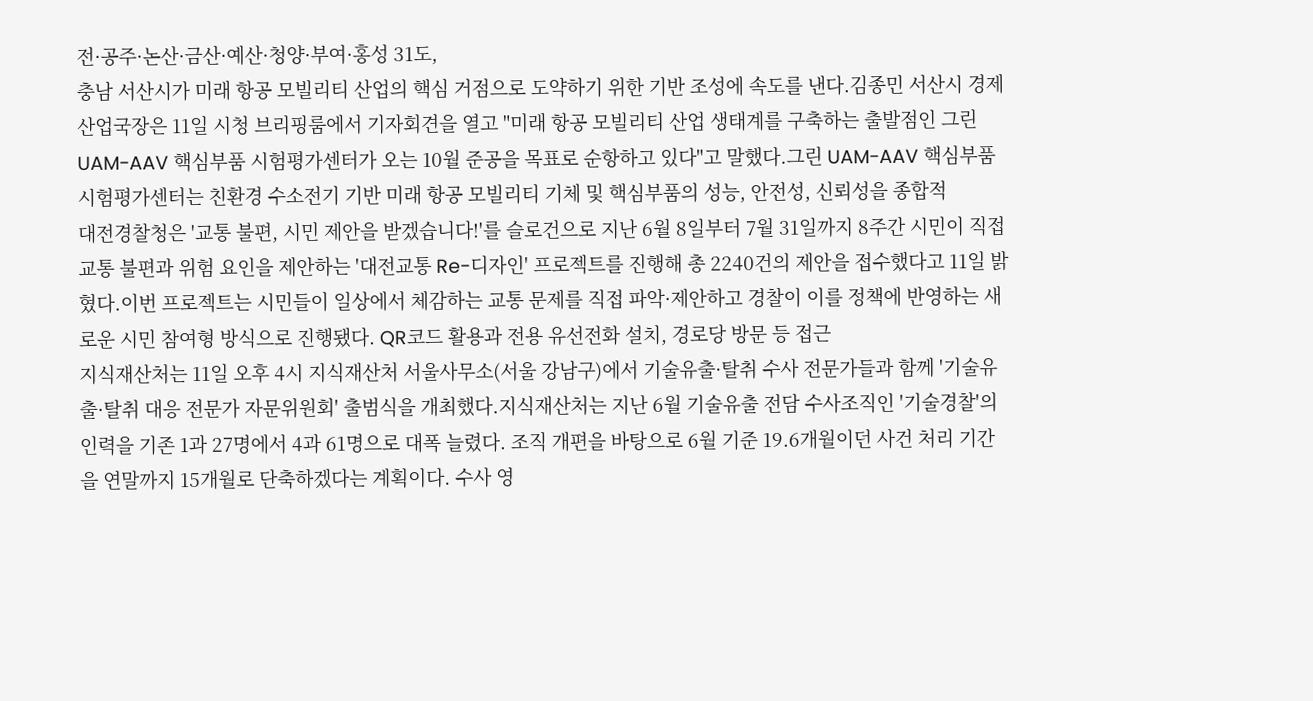전·공주·논산·금산·예산·청양·부여·홍성 31도,
충남 서산시가 미래 항공 모빌리티 산업의 핵심 거점으로 도약하기 위한 기반 조성에 속도를 낸다.김종민 서산시 경제산업국장은 11일 시청 브리핑룸에서 기자회견을 열고 "미래 항공 모빌리티 산업 생태계를 구축하는 출발점인 그린 UAM-AAV 핵심부품 시험평가센터가 오는 10월 준공을 목표로 순항하고 있다"고 말했다.그린 UAM-AAV 핵심부품 시험평가센터는 친환경 수소전기 기반 미래 항공 모빌리티 기체 및 핵심부품의 성능, 안전성, 신뢰성을 종합적
대전경찰청은 '교통 불편, 시민 제안을 받겠습니다!'를 슬로건으로 지난 6월 8일부터 7월 31일까지 8주간 시민이 직접 교통 불편과 위험 요인을 제안하는 '대전교통 Re-디자인' 프로젝트를 진행해 총 2240건의 제안을 접수했다고 11일 밝혔다.이번 프로젝트는 시민들이 일상에서 체감하는 교통 문제를 직접 파악·제안하고 경찰이 이를 정책에 반영하는 새로운 시민 참여형 방식으로 진행됐다. QR코드 활용과 전용 유선전화 설치, 경로당 방문 등 접근
지식재산처는 11일 오후 4시 지식재산처 서울사무소(서울 강남구)에서 기술유출·탈취 수사 전문가들과 함께 '기술유출·탈취 대응 전문가 자문위원회' 출범식을 개최했다.지식재산처는 지난 6월 기술유출 전담 수사조직인 '기술경찰'의 인력을 기존 1과 27명에서 4과 61명으로 대폭 늘렸다. 조직 개편을 바탕으로 6월 기준 19.6개월이던 사건 처리 기간을 연말까지 15개월로 단축하겠다는 계획이다. 수사 영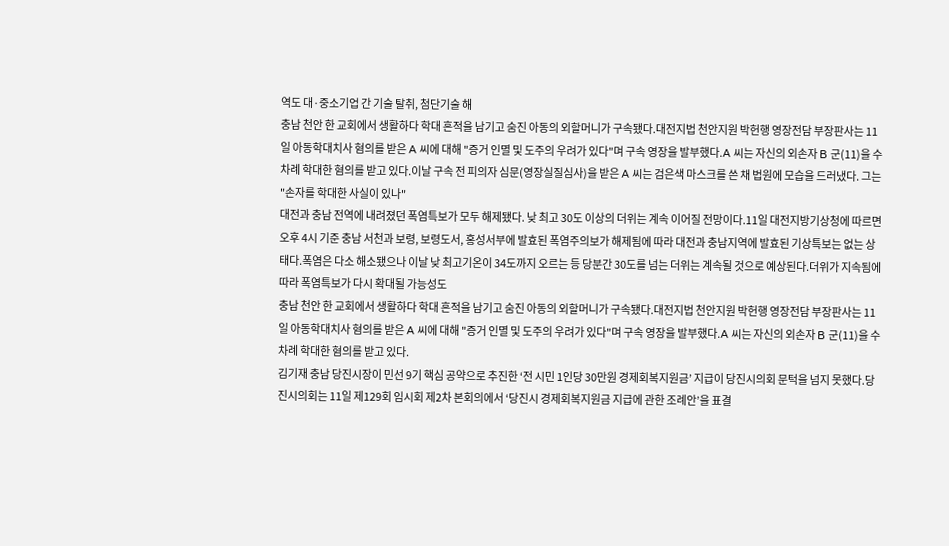역도 대·중소기업 간 기술 탈취, 첨단기술 해
충남 천안 한 교회에서 생활하다 학대 흔적을 남기고 숨진 아동의 외할머니가 구속됐다.대전지법 천안지원 박헌행 영장전담 부장판사는 11일 아동학대치사 혐의를 받은 A 씨에 대해 "증거 인멸 및 도주의 우려가 있다"며 구속 영장을 발부했다.A 씨는 자신의 외손자 B 군(11)을 수차례 학대한 혐의를 받고 있다.이날 구속 전 피의자 심문(영장실질심사)을 받은 A 씨는 검은색 마스크를 쓴 채 법원에 모습을 드러냈다. 그는 "손자를 학대한 사실이 있나"
대전과 충남 전역에 내려졌던 폭염특보가 모두 해제됐다. 낮 최고 30도 이상의 더위는 계속 이어질 전망이다.11일 대전지방기상청에 따르면 오후 4시 기준 충남 서천과 보령, 보령도서, 홍성서부에 발효된 폭염주의보가 해제됨에 따라 대전과 충남지역에 발효된 기상특보는 없는 상태다.폭염은 다소 해소됐으나 이날 낮 최고기온이 34도까지 오르는 등 당분간 30도를 넘는 더위는 계속될 것으로 예상된다.더위가 지속됨에 따라 폭염특보가 다시 확대될 가능성도
충남 천안 한 교회에서 생활하다 학대 흔적을 남기고 숨진 아동의 외할머니가 구속됐다.대전지법 천안지원 박헌행 영장전담 부장판사는 11일 아동학대치사 혐의를 받은 A 씨에 대해 "증거 인멸 및 도주의 우려가 있다"며 구속 영장을 발부했다.A 씨는 자신의 외손자 B 군(11)을 수차례 학대한 혐의를 받고 있다.
김기재 충남 당진시장이 민선 9기 핵심 공약으로 추진한 ‘전 시민 1인당 30만원 경제회복지원금’ 지급이 당진시의회 문턱을 넘지 못했다.당진시의회는 11일 제129회 임시회 제2차 본회의에서 ‘당진시 경제회복지원금 지급에 관한 조례안’을 표결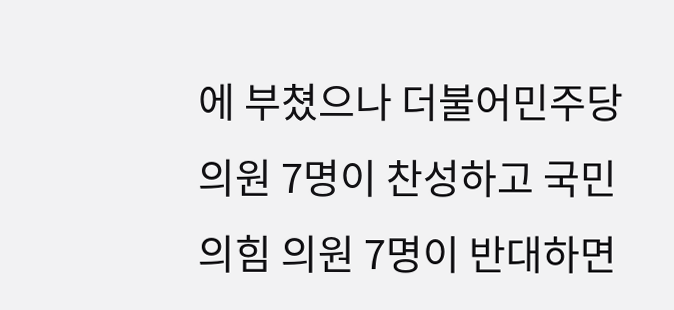에 부쳤으나 더불어민주당 의원 7명이 찬성하고 국민의힘 의원 7명이 반대하면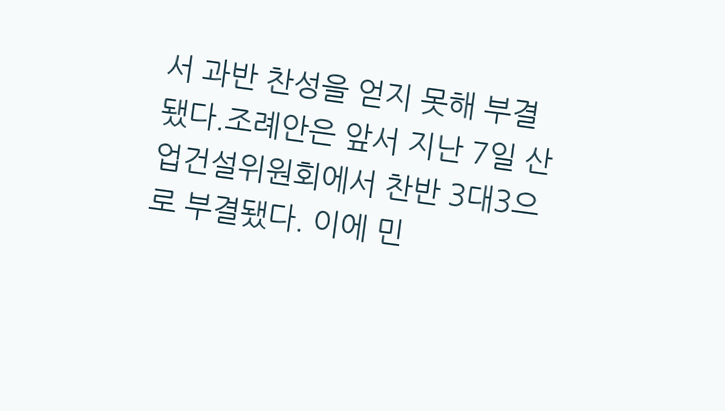서 과반 찬성을 얻지 못해 부결됐다.조례안은 앞서 지난 7일 산업건설위원회에서 찬반 3대3으로 부결됐다. 이에 민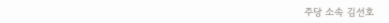주당 소속 김선호